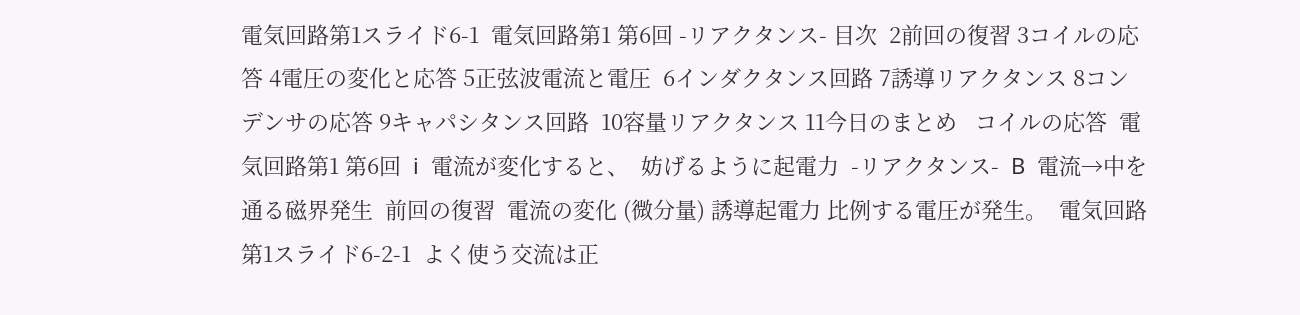電気回路第1スライド6-1  電気回路第1 第6回 -リアクタンス- 目次  2前回の復習 3コイルの応答 4電圧の変化と応答 5正弦波電流と電圧  6インダクタンス回路 7誘導リアクタンス 8コンデンサの応答 9キャパシタンス回路  10容量リアクタンス 11今日のまとめ   コイルの応答  電気回路第1 第6回  i  電流が変化すると、  妨げるように起電力  -リアクタンス-  B  電流→中を通る磁界発生  前回の復習  電流の変化 (微分量) 誘導起電力 比例する電圧が発生。  電気回路第1スライド6-2-1  よく使う交流は正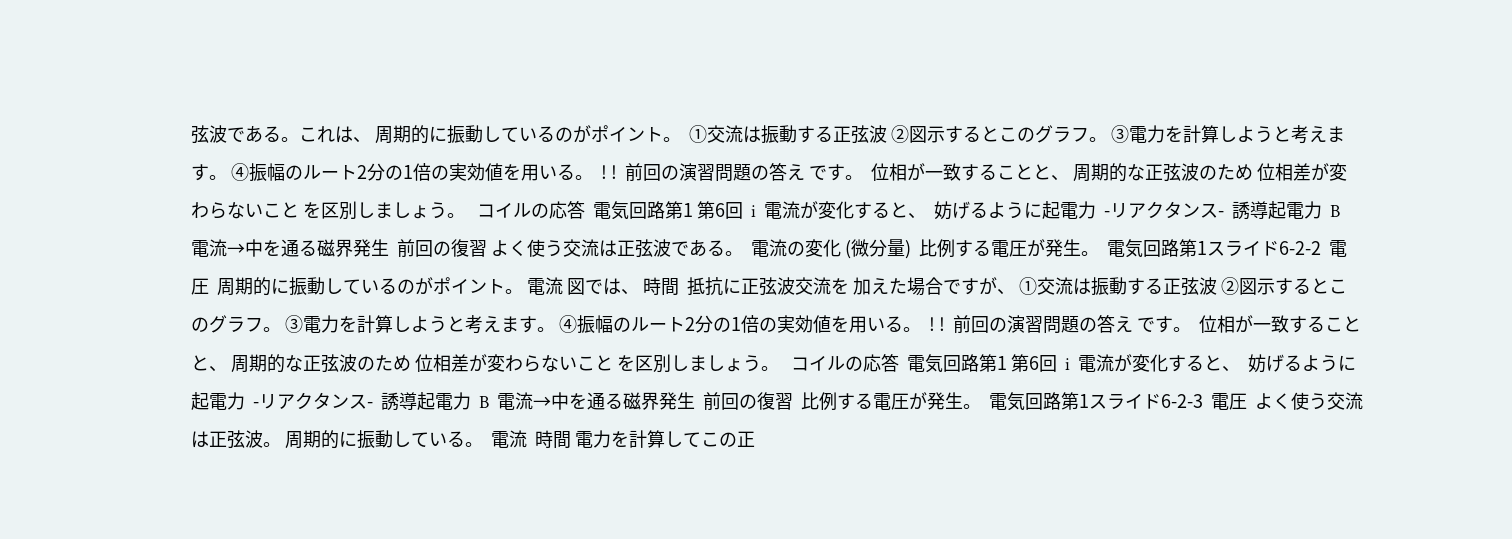弦波である。これは、 周期的に振動しているのがポイント。  ①交流は振動する正弦波 ②図示するとこのグラフ。 ③電力を計算しようと考えます。 ④振幅のルート2分の1倍の実効値を用いる。  ! !  前回の演習問題の答え です。  位相が一致することと、 周期的な正弦波のため 位相差が変わらないこと を区別しましょう。   コイルの応答  電気回路第1 第6回  i  電流が変化すると、  妨げるように起電力  -リアクタンス-  誘導起電力  B  電流→中を通る磁界発生  前回の復習 よく使う交流は正弦波である。  電流の変化 (微分量)  比例する電圧が発生。  電気回路第1スライド6-2-2  電圧  周期的に振動しているのがポイント。 電流 図では、 時間  抵抗に正弦波交流を 加えた場合ですが、 ①交流は振動する正弦波 ②図示するとこのグラフ。 ③電力を計算しようと考えます。 ④振幅のルート2分の1倍の実効値を用いる。  ! !  前回の演習問題の答え です。  位相が一致することと、 周期的な正弦波のため 位相差が変わらないこと を区別しましょう。   コイルの応答  電気回路第1 第6回  i  電流が変化すると、  妨げるように起電力  -リアクタンス-  誘導起電力  B  電流→中を通る磁界発生  前回の復習  比例する電圧が発生。  電気回路第1スライド6-2-3  電圧  よく使う交流は正弦波。 周期的に振動している。  電流  時間 電力を計算してこの正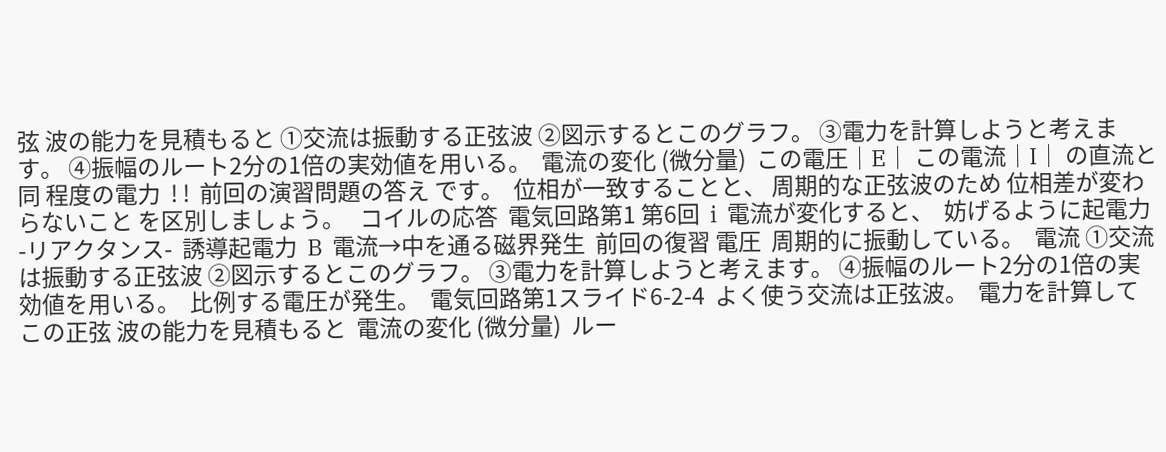弦 波の能力を見積もると ①交流は振動する正弦波 ②図示するとこのグラフ。 ③電力を計算しようと考えます。 ④振幅のルート2分の1倍の実効値を用いる。  電流の変化 (微分量)  この電圧│E│ この電流│I│ の直流と同 程度の電力  ! !  前回の演習問題の答え です。  位相が一致することと、 周期的な正弦波のため 位相差が変わらないこと を区別しましょう。   コイルの応答  電気回路第1 第6回  i  電流が変化すると、  妨げるように起電力  -リアクタンス-  誘導起電力  B  電流→中を通る磁界発生  前回の復習 電圧  周期的に振動している。  電流 ①交流は振動する正弦波 ②図示するとこのグラフ。 ③電力を計算しようと考えます。 ④振幅のルート2分の1倍の実効値を用いる。  比例する電圧が発生。  電気回路第1スライド6-2-4  よく使う交流は正弦波。  電力を計算してこの正弦 波の能力を見積もると  電流の変化 (微分量)  ルー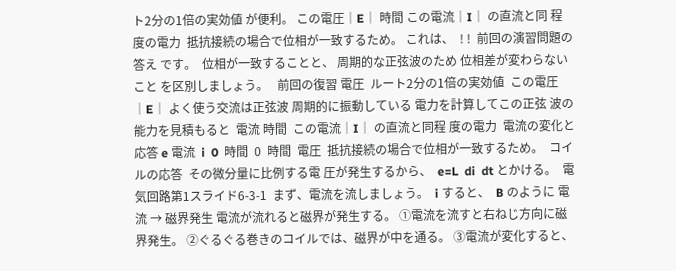ト2分の1倍の実効値 が便利。 この電圧│E│ 時間 この電流│I│ の直流と同 程度の電力  抵抗接続の場合で位相が一致するため。 これは、  ! !  前回の演習問題の答え です。  位相が一致することと、 周期的な正弦波のため 位相差が変わらないこと を区別しましょう。   前回の復習 電圧  ルート2分の1倍の実効値  この電圧│E│ よく使う交流は正弦波 周期的に振動している 電力を計算してこの正弦 波の能力を見積もると  電流 時間  この電流│I│ の直流と同程 度の電力  電流の変化と応答 e 電流  i  0  時間  0  時間  電圧  抵抗接続の場合で位相が一致するため。  コイルの応答  その微分量に比例する電 圧が発生するから、  e=L  di  dt とかける。  電気回路第1スライド6-3-1  まず、電流を流しましょう。  i すると、  B のように 電流 → 磁界発生 電流が流れると磁界が発生する。 ①電流を流すと右ねじ方向に磁界発生。 ②ぐるぐる巻きのコイルでは、磁界が中を通る。 ③電流が変化すると、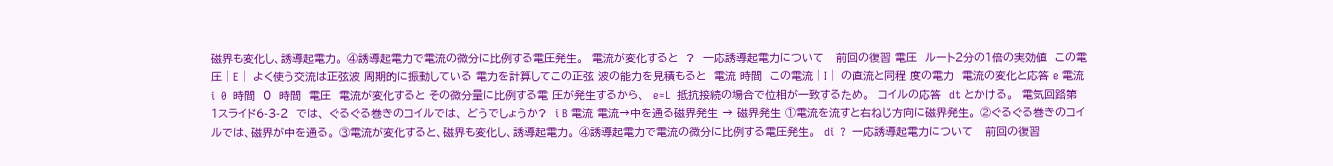磁界も変化し、誘導起電力。 ④誘導起電力で電流の微分に比例する電圧発生。  電流が変化すると  ?  一応誘導起電力について   前回の復習 電圧  ルート2分の1倍の実効値  この電圧│E│ よく使う交流は正弦波 周期的に振動している 電力を計算してこの正弦 波の能力を見積もると  電流 時間  この電流│I│ の直流と同程 度の電力  電流の変化と応答 e 電流  i  0  時間  0  時間  電圧  電流が変化すると その微分量に比例する電 圧が発生するから、  e=L  抵抗接続の場合で位相が一致するため。  コイルの応答  dt とかける。  電気回路第1スライド6-3-2  では、 ぐるぐる巻きのコイルでは、 どうでしょうか?  i B 電流 電流→中を通る磁界発生 → 磁界発生 ①電流を流すと右ねじ方向に磁界発生。 ②ぐるぐる巻きのコイルでは、磁界が中を通る。 ③電流が変化すると、磁界も変化し、誘導起電力。 ④誘導起電力で電流の微分に比例する電圧発生。  di  ?  一応誘導起電力について   前回の復習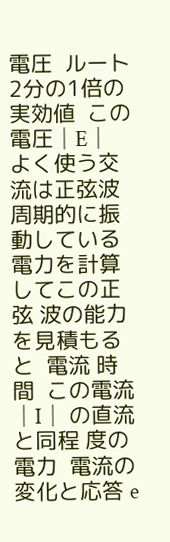電圧  ルート2分の1倍の実効値  この電圧│E│ よく使う交流は正弦波 周期的に振動している 電力を計算してこの正弦 波の能力を見積もると  電流 時間  この電流│I│ の直流と同程 度の電力  電流の変化と応答 e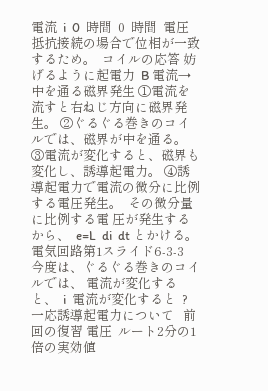電流  i  0  時間  0  時間  電圧  抵抗接続の場合で位相が一致するため。  コイルの応答 妨げるように起電力  B 電流→中を通る磁界発生 ①電流を流すと右ねじ方向に磁界発生。 ②ぐるぐる巻きのコイルでは、磁界が中を通る。 ③電流が変化すると、磁界も変化し、誘導起電力。 ④誘導起電力で電流の微分に比例する電圧発生。  その微分量に比例する電 圧が発生するから、  e=L  di  dt とかける。  電気回路第1スライド6-3-3  今度は、ぐるぐる巻きのコイルでは、 電流が変化すると、  i  電流が変化すると  ?  一応誘導起電力について   前回の復習 電圧  ルート2分の1倍の実効値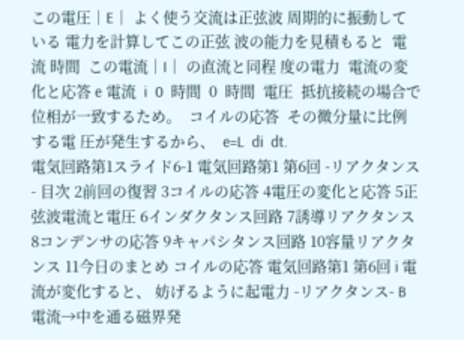この電圧│E│ よく使う交流は正弦波 周期的に振動している 電力を計算してこの正弦 波の能力を見積もると  電流 時間  この電流│I│ の直流と同程 度の電力  電流の変化と応答 e 電流  i  0  時間  0  時間  電圧  抵抗接続の場合で位相が一致するため。  コイルの応答  その微分量に比例する電 圧が発生するから、  e=L  di  dt.
電気回路第1スライド6-1 電気回路第1 第6回 -リアクタンス- 目次 2前回の復習 3コイルの応答 4電圧の変化と応答 5正弦波電流と電圧 6インダクタンス回路 7誘導リアクタンス 8コンデンサの応答 9キャパシタンス回路 10容量リアクタンス 11今日のまとめ コイルの応答 電気回路第1 第6回 i 電流が変化すると、 妨げるように起電力 -リアクタンス- B 電流→中を通る磁界発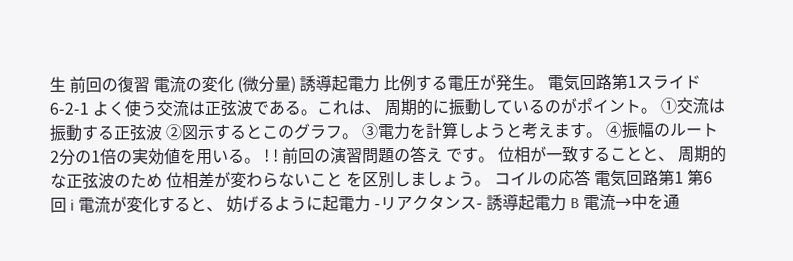生 前回の復習 電流の変化 (微分量) 誘導起電力 比例する電圧が発生。 電気回路第1スライド6-2-1 よく使う交流は正弦波である。これは、 周期的に振動しているのがポイント。 ①交流は振動する正弦波 ②図示するとこのグラフ。 ③電力を計算しようと考えます。 ④振幅のルート2分の1倍の実効値を用いる。 ! ! 前回の演習問題の答え です。 位相が一致することと、 周期的な正弦波のため 位相差が変わらないこと を区別しましょう。 コイルの応答 電気回路第1 第6回 i 電流が変化すると、 妨げるように起電力 -リアクタンス- 誘導起電力 B 電流→中を通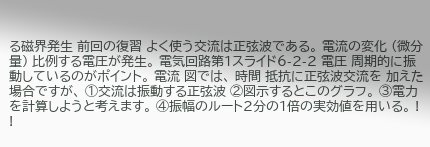る磁界発生 前回の復習 よく使う交流は正弦波である。 電流の変化 (微分量) 比例する電圧が発生。 電気回路第1スライド6-2-2 電圧 周期的に振動しているのがポイント。 電流 図では、 時間 抵抗に正弦波交流を 加えた場合ですが、 ①交流は振動する正弦波 ②図示するとこのグラフ。 ③電力を計算しようと考えます。 ④振幅のルート2分の1倍の実効値を用いる。 ! !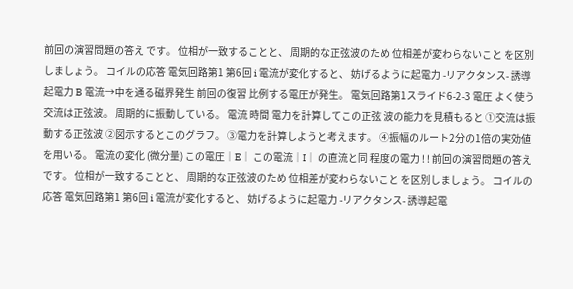前回の演習問題の答え です。 位相が一致することと、 周期的な正弦波のため 位相差が変わらないこと を区別しましょう。 コイルの応答 電気回路第1 第6回 i 電流が変化すると、 妨げるように起電力 -リアクタンス- 誘導起電力 B 電流→中を通る磁界発生 前回の復習 比例する電圧が発生。 電気回路第1スライド6-2-3 電圧 よく使う交流は正弦波。 周期的に振動している。 電流 時間 電力を計算してこの正弦 波の能力を見積もると ①交流は振動する正弦波 ②図示するとこのグラフ。 ③電力を計算しようと考えます。 ④振幅のルート2分の1倍の実効値を用いる。 電流の変化 (微分量) この電圧│E│ この電流│I│ の直流と同 程度の電力 ! ! 前回の演習問題の答え です。 位相が一致することと、 周期的な正弦波のため 位相差が変わらないこと を区別しましょう。 コイルの応答 電気回路第1 第6回 i 電流が変化すると、 妨げるように起電力 -リアクタンス- 誘導起電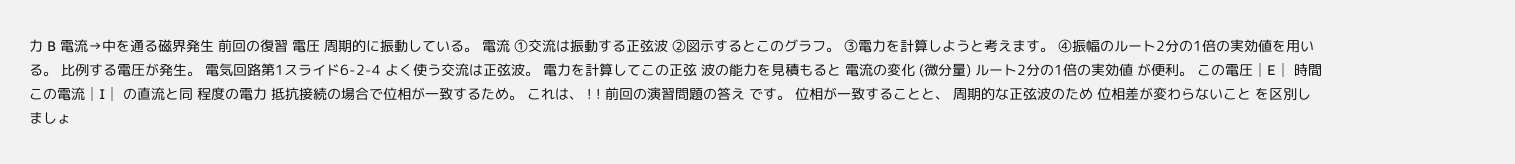力 B 電流→中を通る磁界発生 前回の復習 電圧 周期的に振動している。 電流 ①交流は振動する正弦波 ②図示するとこのグラフ。 ③電力を計算しようと考えます。 ④振幅のルート2分の1倍の実効値を用いる。 比例する電圧が発生。 電気回路第1スライド6-2-4 よく使う交流は正弦波。 電力を計算してこの正弦 波の能力を見積もると 電流の変化 (微分量) ルート2分の1倍の実効値 が便利。 この電圧│E│ 時間 この電流│I│ の直流と同 程度の電力 抵抗接続の場合で位相が一致するため。 これは、 ! ! 前回の演習問題の答え です。 位相が一致することと、 周期的な正弦波のため 位相差が変わらないこと を区別しましょ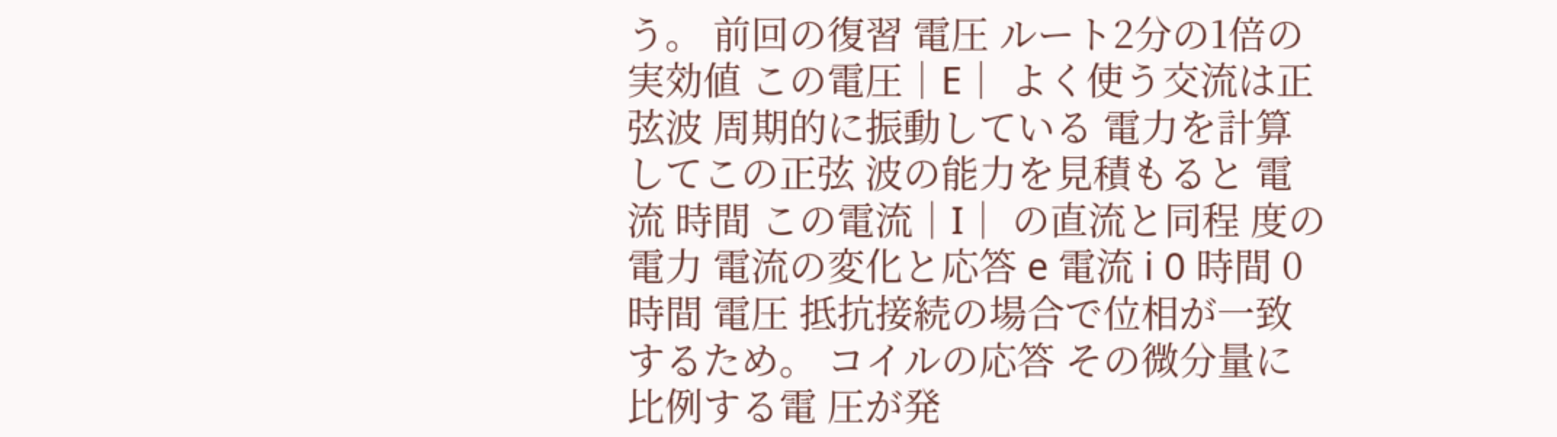う。 前回の復習 電圧 ルート2分の1倍の実効値 この電圧│E│ よく使う交流は正弦波 周期的に振動している 電力を計算してこの正弦 波の能力を見積もると 電流 時間 この電流│I│ の直流と同程 度の電力 電流の変化と応答 e 電流 i 0 時間 0 時間 電圧 抵抗接続の場合で位相が一致するため。 コイルの応答 その微分量に比例する電 圧が発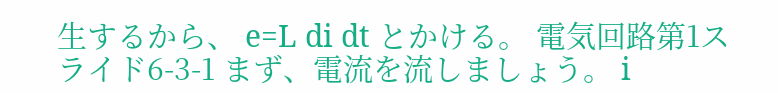生するから、 e=L di dt とかける。 電気回路第1スライド6-3-1 まず、電流を流しましょう。 i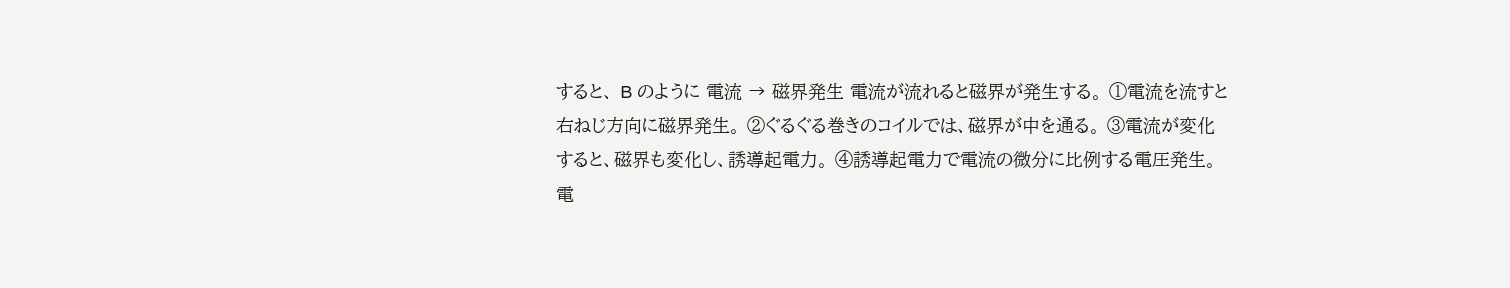すると、 B のように 電流 → 磁界発生 電流が流れると磁界が発生する。 ①電流を流すと右ねじ方向に磁界発生。 ②ぐるぐる巻きのコイルでは、磁界が中を通る。 ③電流が変化すると、磁界も変化し、誘導起電力。 ④誘導起電力で電流の微分に比例する電圧発生。 電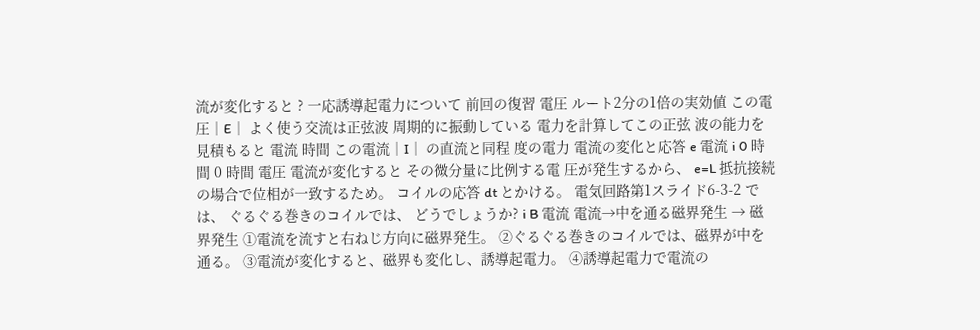流が変化すると ? 一応誘導起電力について 前回の復習 電圧 ルート2分の1倍の実効値 この電圧│E│ よく使う交流は正弦波 周期的に振動している 電力を計算してこの正弦 波の能力を見積もると 電流 時間 この電流│I│ の直流と同程 度の電力 電流の変化と応答 e 電流 i 0 時間 0 時間 電圧 電流が変化すると その微分量に比例する電 圧が発生するから、 e=L 抵抗接続の場合で位相が一致するため。 コイルの応答 dt とかける。 電気回路第1スライド6-3-2 では、 ぐるぐる巻きのコイルでは、 どうでしょうか? i B 電流 電流→中を通る磁界発生 → 磁界発生 ①電流を流すと右ねじ方向に磁界発生。 ②ぐるぐる巻きのコイルでは、磁界が中を通る。 ③電流が変化すると、磁界も変化し、誘導起電力。 ④誘導起電力で電流の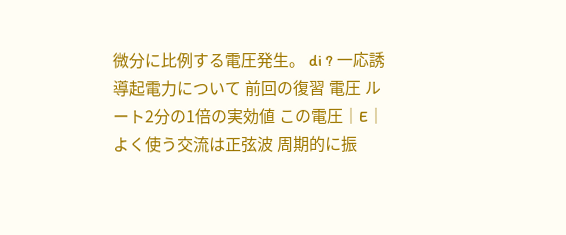微分に比例する電圧発生。 di ? 一応誘導起電力について 前回の復習 電圧 ルート2分の1倍の実効値 この電圧│E│ よく使う交流は正弦波 周期的に振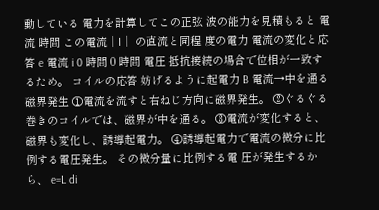動している 電力を計算してこの正弦 波の能力を見積もると 電流 時間 この電流│I│ の直流と同程 度の電力 電流の変化と応答 e 電流 i 0 時間 0 時間 電圧 抵抗接続の場合で位相が一致するため。 コイルの応答 妨げるように起電力 B 電流→中を通る磁界発生 ①電流を流すと右ねじ方向に磁界発生。 ②ぐるぐる巻きのコイルでは、磁界が中を通る。 ③電流が変化すると、磁界も変化し、誘導起電力。 ④誘導起電力で電流の微分に比例する電圧発生。 その微分量に比例する電 圧が発生するから、 e=L di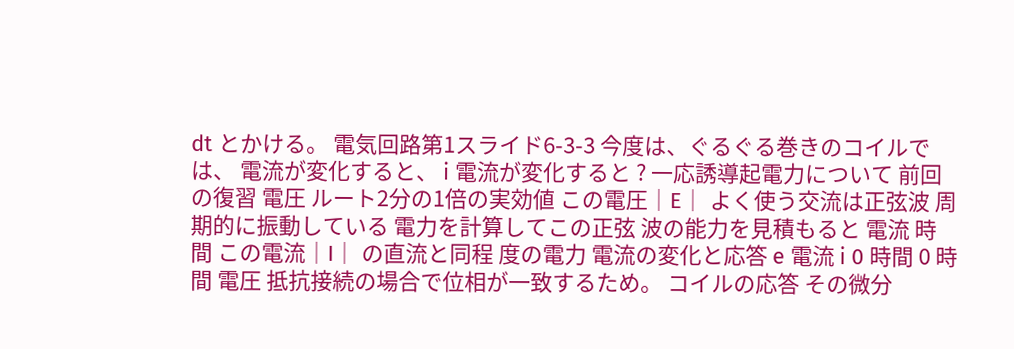dt とかける。 電気回路第1スライド6-3-3 今度は、ぐるぐる巻きのコイルでは、 電流が変化すると、 i 電流が変化すると ? 一応誘導起電力について 前回の復習 電圧 ルート2分の1倍の実効値 この電圧│E│ よく使う交流は正弦波 周期的に振動している 電力を計算してこの正弦 波の能力を見積もると 電流 時間 この電流│I│ の直流と同程 度の電力 電流の変化と応答 e 電流 i 0 時間 0 時間 電圧 抵抗接続の場合で位相が一致するため。 コイルの応答 その微分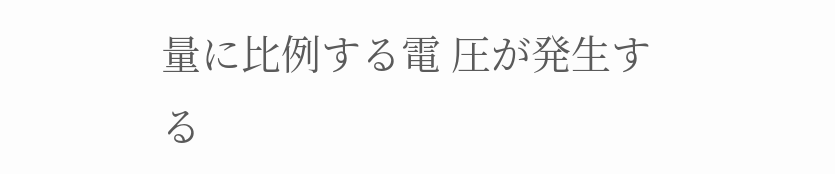量に比例する電 圧が発生する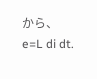から、 e=L di dt.